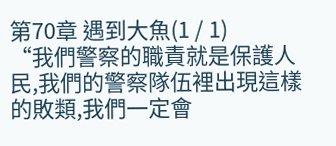第70章 遇到大魚(1 / 1)
“我們警察的職責就是保護人民,我們的警察隊伍裡出現這樣的敗類,我們一定會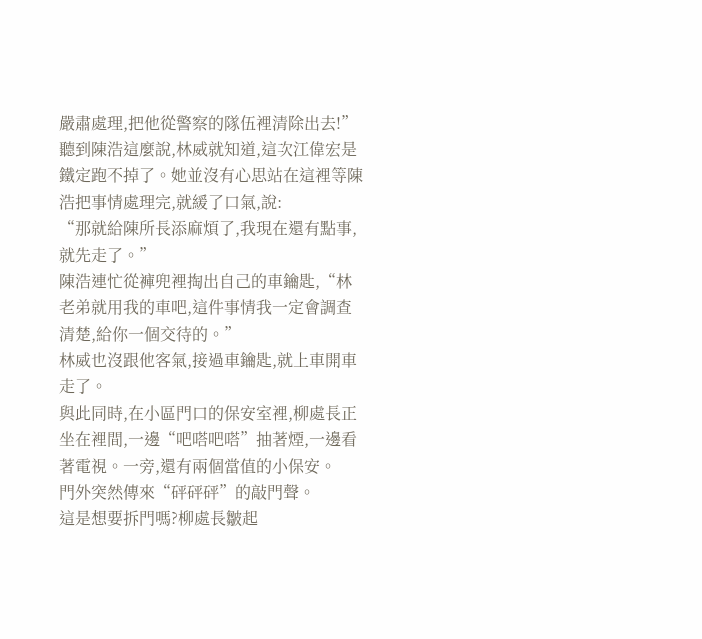嚴肅處理,把他從警察的隊伍裡清除出去!”
聽到陳浩這麼說,林威就知道,這次江偉宏是鐵定跑不掉了。她並沒有心思站在這裡等陳浩把事情處理完,就緩了口氣,說:
“那就給陳所長添麻煩了,我現在還有點事,就先走了。”
陳浩連忙從褲兜裡掏出自己的車鑰匙,“林老弟就用我的車吧,這件事情我一定會調查清楚,給你一個交待的。”
林威也沒跟他客氣,接過車鑰匙,就上車開車走了。
與此同時,在小區門口的保安室裡,柳處長正坐在裡間,一邊“吧嗒吧嗒”抽著煙,一邊看著電視。一旁,還有兩個當值的小保安。
門外突然傳來“砰砰砰”的敲門聲。
這是想要拆門嗎?柳處長皺起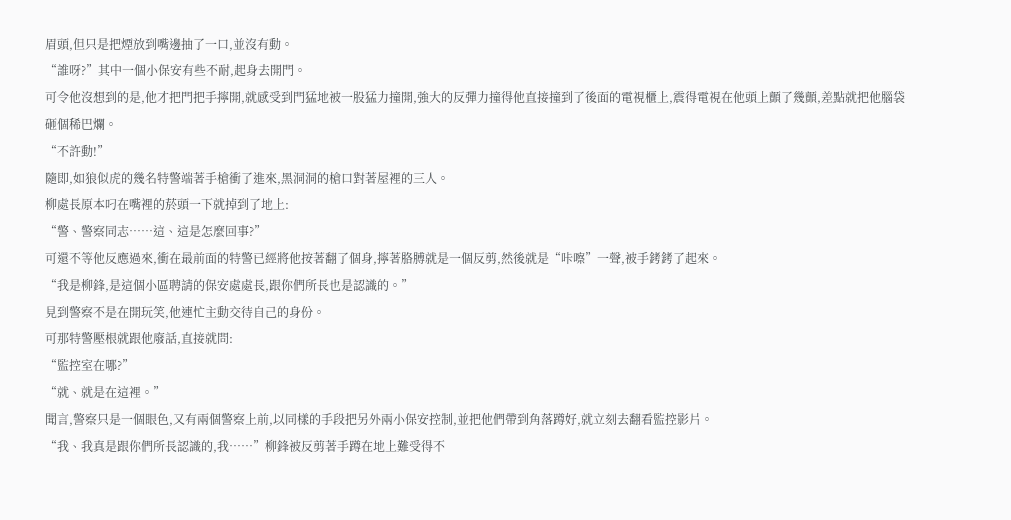眉頭,但只是把煙放到嘴邊抽了一口,並沒有動。
“誰呀?”其中一個小保安有些不耐,起身去開門。
可令他沒想到的是,他才把門把手擰開,就感受到門猛地被一股猛力撞開,強大的反彈力撞得他直接撞到了後面的電視櫃上,震得電視在他頭上顫了幾顫,差點就把他腦袋砸個稀巴爛。
“不許動!”
隨即,如狼似虎的幾名特警端著手槍衝了進來,黑洞洞的槍口對著屋裡的三人。
柳處長原本叼在嘴裡的菸頭一下就掉到了地上:
“警、警察同志……這、這是怎麼回事?”
可還不等他反應過來,衝在最前面的特警已經將他按著翻了個身,擰著胳膊就是一個反剪,然後就是“咔嚓”一聲,被手銬銬了起來。
“我是柳鋒,是這個小區聘請的保安處處長,跟你們所長也是認識的。”
見到警察不是在開玩笑,他連忙主動交待自己的身份。
可那特警壓根就跟他廢話,直接就問:
“監控室在哪?”
“就、就是在這裡。”
聞言,警察只是一個眼色,又有兩個警察上前,以同樣的手段把另外兩小保安控制,並把他們帶到角落蹲好,就立刻去翻看監控影片。
“我、我真是跟你們所長認識的,我……”柳鋒被反剪著手蹲在地上難受得不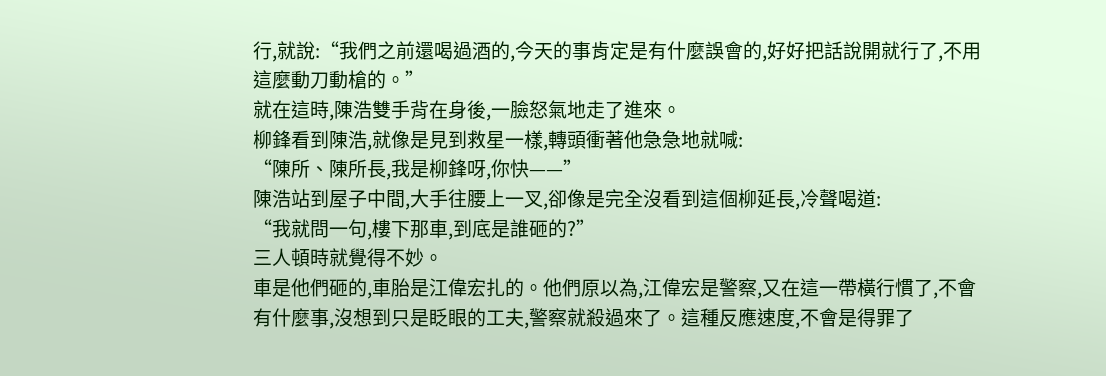行,就說:“我們之前還喝過酒的,今天的事肯定是有什麼誤會的,好好把話說開就行了,不用這麼動刀動槍的。”
就在這時,陳浩雙手背在身後,一臉怒氣地走了進來。
柳鋒看到陳浩,就像是見到救星一樣,轉頭衝著他急急地就喊:
“陳所、陳所長,我是柳鋒呀,你快——”
陳浩站到屋子中間,大手往腰上一叉,卻像是完全沒看到這個柳延長,冷聲喝道:
“我就問一句,樓下那車,到底是誰砸的?”
三人頓時就覺得不妙。
車是他們砸的,車胎是江偉宏扎的。他們原以為,江偉宏是警察,又在這一帶橫行慣了,不會有什麼事,沒想到只是眨眼的工夫,警察就殺過來了。這種反應速度,不會是得罪了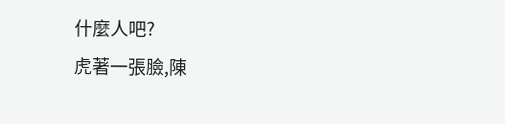什麼人吧?
虎著一張臉,陳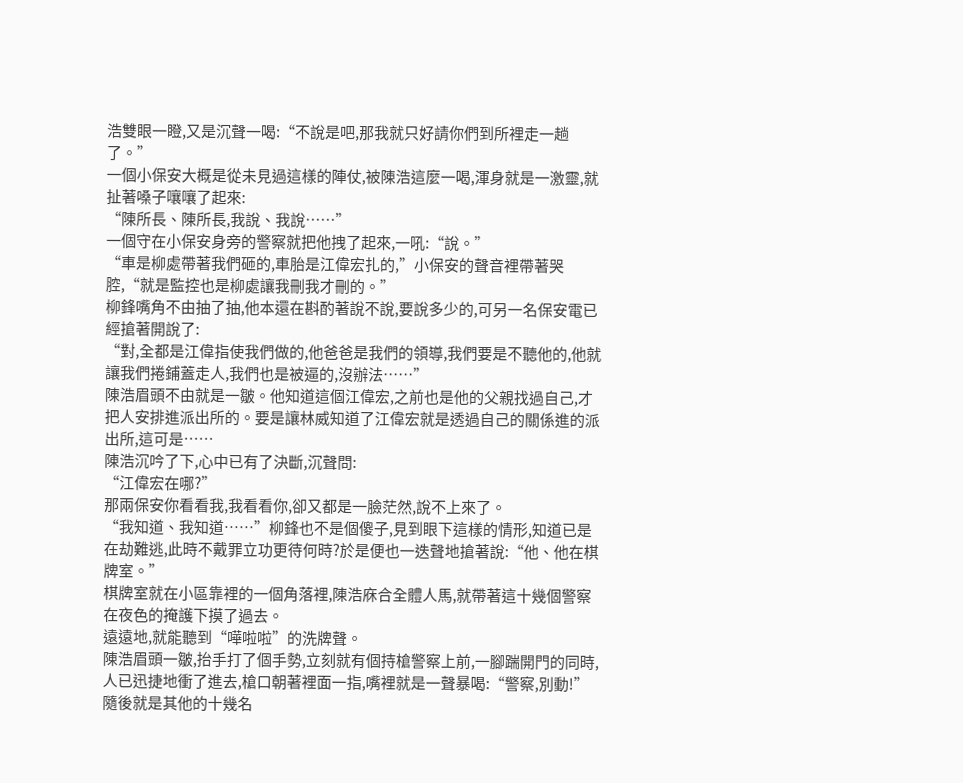浩雙眼一瞪,又是沉聲一喝:“不說是吧,那我就只好請你們到所裡走一趟了。”
一個小保安大概是從未見過這樣的陣仗,被陳浩這麼一喝,渾身就是一激靈,就扯著嗓子嚷嚷了起來:
“陳所長、陳所長,我說、我說……”
一個守在小保安身旁的警察就把他拽了起來,一吼:“說。”
“車是柳處帶著我們砸的,車胎是江偉宏扎的,”小保安的聲音裡帶著哭腔,“就是監控也是柳處讓我刪我才刪的。”
柳鋒嘴角不由抽了抽,他本還在斟酌著說不說,要說多少的,可另一名保安電已經搶著開說了:
“對,全都是江偉指使我們做的,他爸爸是我們的領導,我們要是不聽他的,他就讓我們捲鋪蓋走人,我們也是被逼的,沒辦法……”
陳浩眉頭不由就是一皺。他知道這個江偉宏,之前也是他的父親找過自己,才把人安排進派出所的。要是讓林威知道了江偉宏就是透過自己的關係進的派出所,這可是……
陳浩沉吟了下,心中已有了決斷,沉聲問:
“江偉宏在哪?”
那兩保安你看看我,我看看你,卻又都是一臉茫然,說不上來了。
“我知道、我知道……”柳鋒也不是個傻子,見到眼下這樣的情形,知道已是在劫難逃,此時不戴罪立功更待何時?於是便也一迭聲地搶著說:“他、他在棋牌室。”
棋牌室就在小區靠裡的一個角落裡,陳浩庥合全體人馬,就帶著這十幾個警察在夜色的掩護下摸了過去。
遠遠地,就能聽到“嘩啦啦”的洗牌聲。
陳浩眉頭一皺,抬手打了個手勢,立刻就有個持槍警察上前,一腳踹開門的同時,人已迅捷地衝了進去,槍口朝著裡面一指,嘴裡就是一聲暴喝:“警察,別動!”
隨後就是其他的十幾名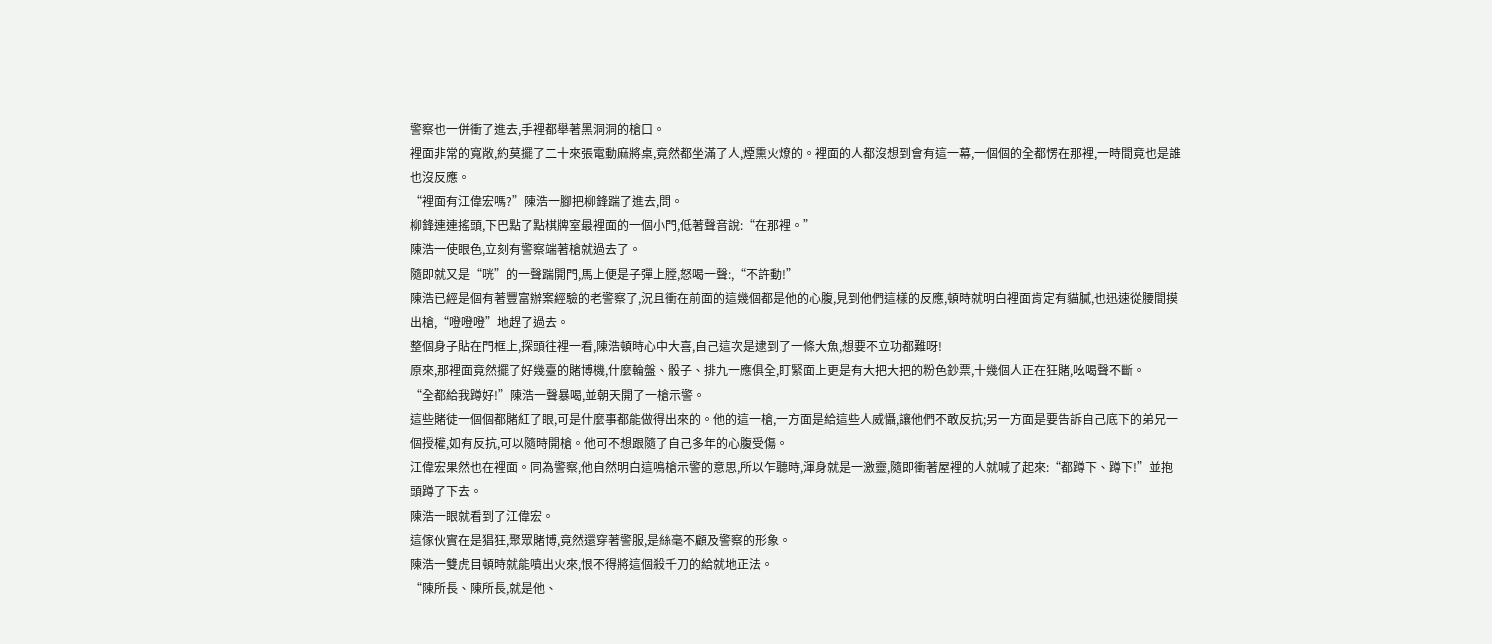警察也一併衝了進去,手裡都舉著黑洞洞的槍口。
裡面非常的寬敞,約莫擺了二十來張電動麻將桌,竟然都坐滿了人,煙熏火燎的。裡面的人都沒想到會有這一幕,一個個的全都愣在那裡,一時間竟也是誰也沒反應。
“裡面有江偉宏嗎?”陳浩一腳把柳鋒踹了進去,問。
柳鋒連連搖頭,下巴點了點棋牌室最裡面的一個小門,低著聲音說:“在那裡。”
陳浩一使眼色,立刻有警察端著槍就過去了。
隨即就又是“咣”的一聲踹開門,馬上便是子彈上膛,怒喝一聲:,“不許動!”
陳浩已經是個有著豐富辦案經驗的老警察了,況且衝在前面的這幾個都是他的心腹,見到他們這樣的反應,頓時就明白裡面肯定有貓膩,也迅速從腰間摸出槍,“噔噔噔”地趕了過去。
整個身子貼在門框上,探頭往裡一看,陳浩頓時心中大喜,自己這次是逮到了一條大魚,想要不立功都難呀!
原來,那裡面竟然擺了好幾臺的賭博機,什麼輪盤、骰子、排九一應俱全,盯緊面上更是有大把大把的粉色鈔票,十幾個人正在狂賭,吆喝聲不斷。
“全都給我蹲好!”陳浩一聲暴喝,並朝天開了一槍示警。
這些賭徒一個個都賭紅了眼,可是什麼事都能做得出來的。他的這一槍,一方面是給這些人威懾,讓他們不敢反抗;另一方面是要告訴自己底下的弟兄一個授權,如有反抗,可以隨時開槍。他可不想跟隨了自己多年的心腹受傷。
江偉宏果然也在裡面。同為警察,他自然明白這鳴槍示警的意思,所以乍聽時,渾身就是一激靈,隨即衝著屋裡的人就喊了起來:“都蹲下、蹲下!”並抱頭蹲了下去。
陳浩一眼就看到了江偉宏。
這傢伙實在是猖狂,聚眾賭博,竟然還穿著警服,是絲毫不顧及警察的形象。
陳浩一雙虎目頓時就能噴出火來,恨不得將這個殺千刀的給就地正法。
“陳所長、陳所長,就是他、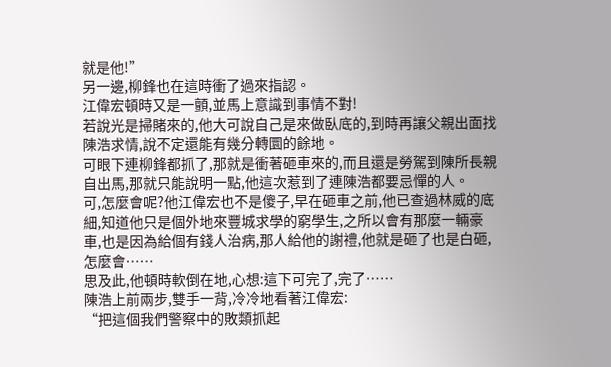就是他!”
另一邊,柳鋒也在這時衝了過來指認。
江偉宏頓時又是一顫,並馬上意識到事情不對!
若說光是掃賭來的,他大可說自己是來做臥底的,到時再讓父親出面找陳浩求情,說不定還能有幾分轉圜的餘地。
可眼下連柳鋒都抓了,那就是衝著砸車來的,而且還是勞駕到陳所長親自出馬,那就只能說明一點,他這次惹到了連陳浩都要忌憚的人。
可,怎麼會呢?他江偉宏也不是傻子,早在砸車之前,他已查過林威的底細,知道他只是個外地來豐城求學的窮學生,之所以會有那麼一輛豪車,也是因為給個有錢人治病,那人給他的謝禮,他就是砸了也是白砸,怎麼會……
思及此,他頓時軟倒在地,心想:這下可完了,完了……
陳浩上前兩步,雙手一背,冷冷地看著江偉宏:
“把這個我們警察中的敗類抓起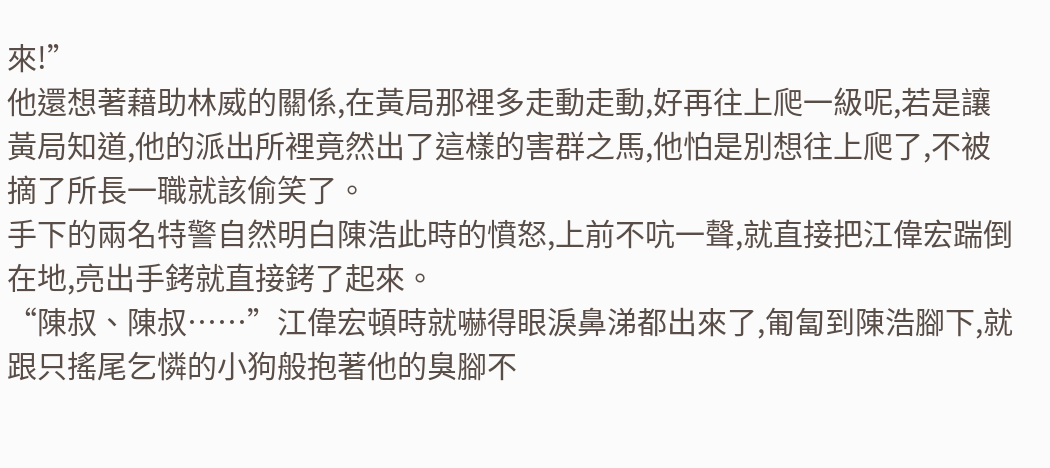來!”
他還想著藉助林威的關係,在黃局那裡多走動走動,好再往上爬一級呢,若是讓黃局知道,他的派出所裡竟然出了這樣的害群之馬,他怕是別想往上爬了,不被摘了所長一職就該偷笑了。
手下的兩名特警自然明白陳浩此時的憤怒,上前不吭一聲,就直接把江偉宏踹倒在地,亮出手銬就直接銬了起來。
“陳叔、陳叔……”江偉宏頓時就嚇得眼淚鼻涕都出來了,匍匐到陳浩腳下,就跟只搖尾乞憐的小狗般抱著他的臭腳不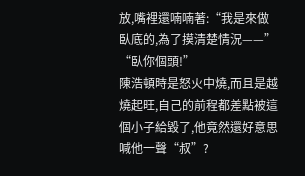放,嘴裡還喃喃著:“我是來做臥底的,為了摸清楚情況——”
“臥你個頭!”
陳浩頓時是怒火中燒,而且是越燒起旺,自己的前程都差點被這個小子給毀了,他竟然還好意思喊他一聲“叔”?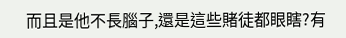而且是他不長腦子,還是這些賭徒都眼瞎?有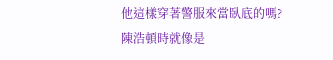他這樣穿著警服來當臥底的嗎?
陳浩頓時就像是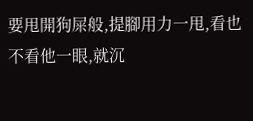要甩開狗屎般,提腳用力一甩,看也不看他一眼,就沉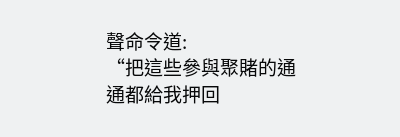聲命令道:
“把這些參與聚賭的通通都給我押回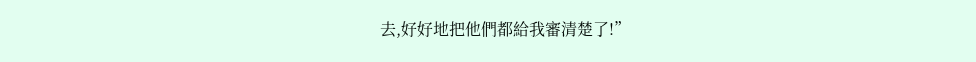去,好好地把他們都給我審清楚了!”